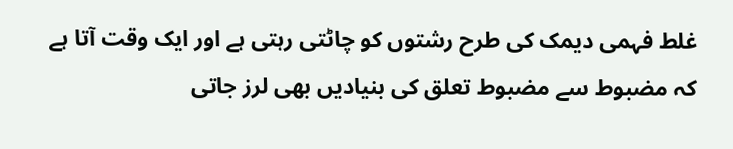غلط فہمی دیمک کی طرح رشتوں کو چاٹتی رہتی ہے اور ایک وقت آتا ہے کہ مضبوط سے مضبوط تعلق کی بنیادیں بھی لرز جاتی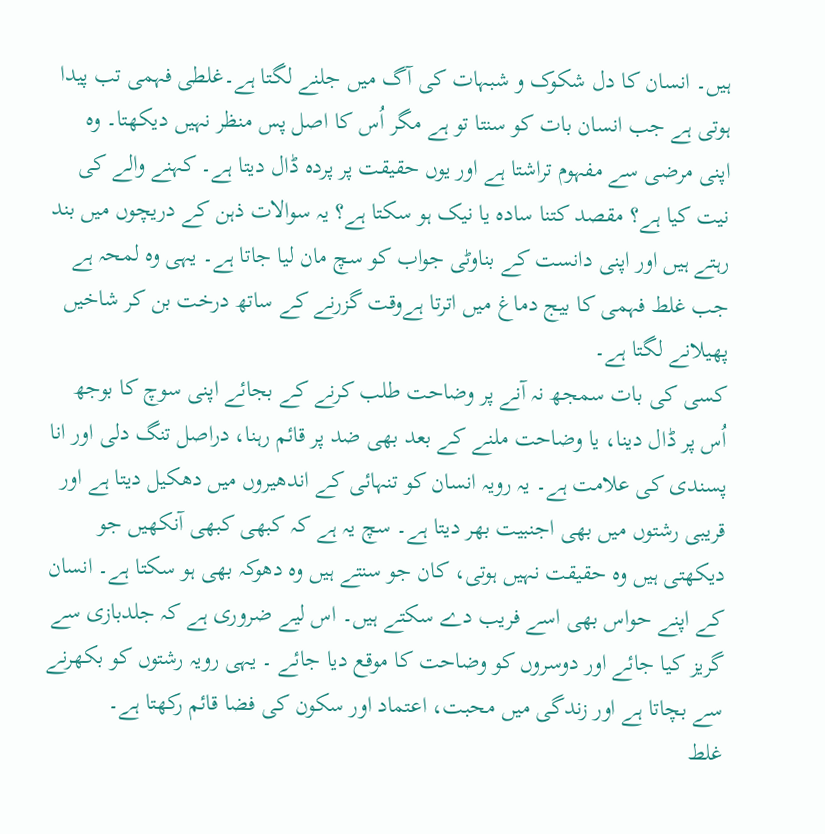ہیں۔ انسان کا دل شکوک و شبہات کی آگ میں جلنے لگتا ہے۔غلطی فہمی تب پیدا ہوتی ہے جب انسان بات کو سنتا تو ہے مگر اُس کا اصل پس منظر نہیں دیکھتا۔ وہ اپنی مرضی سے مفہوم تراشتا ہے اور یوں حقیقت پر پردہ ڈال دیتا ہے۔ کہنے والے کی نیت کیا ہے؟ مقصد کتنا سادہ یا نیک ہو سکتا ہے؟ یہ سوالات ذہن کے دریچوں میں بند رہتے ہیں اور اپنی دانست کے بناوٹی جواب کو سچ مان لیا جاتا ہے۔ یہی وہ لمحہ ہے جب غلط فہمی کا بیج دماغ میں اترتا ہےوقت گزرنے کے ساتھ درخت بن کر شاخیں پھیلانے لگتا ہے۔
کسی کی بات سمجھ نہ آنے پر وضاحت طلب کرنے کے بجائے اپنی سوچ کا بوجھ اُس پر ڈال دینا، یا وضاحت ملنے کے بعد بھی ضد پر قائم رہنا، دراصل تنگ دلی اور انا پسندی کی علامت ہے۔ یہ رویہ انسان کو تنہائی کے اندھیروں میں دھکیل دیتا ہے اور قریبی رشتوں میں بھی اجنبیت بھر دیتا ہے۔ سچ یہ ہے کہ کبھی کبھی آنکھیں جو دیکھتی ہیں وہ حقیقت نہیں ہوتی، کان جو سنتے ہیں وہ دھوکہ بھی ہو سکتا ہے۔ انسان کے اپنے حواس بھی اسے فریب دے سکتے ہیں۔ اس لیے ضروری ہے کہ جلدبازی سے گریز کیا جائے اور دوسروں کو وضاحت کا موقع دیا جائے ۔ یہی رویہ رشتوں کو بکھرنے سے بچاتا ہے اور زندگی میں محبت، اعتماد اور سکون کی فضا قائم رکھتا ہے۔
غلط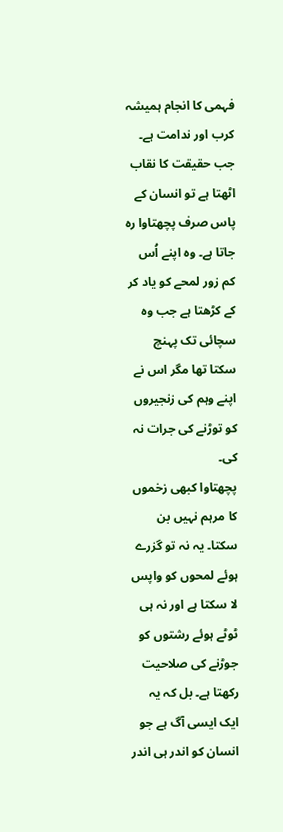فہمی کا انجام ہمیشہ کرب اور ندامت ہے۔ جب حقیقت کا نقاب اٹھتا ہے تو انسان کے پاس صرف پچھتاوا رہ جاتا ہے۔ وہ اپنے اُس کم زور لمحے کو یاد کر کے کڑھتا ہے جب وہ سچائی تک پہنچ سکتا تھا مگر اس نے اپنے وہم کی زنجیروں کو توڑنے کی جرات نہ کی۔
پچھتاوا کبھی زخموں کا مرہم نہیں بن سکتا۔ یہ نہ تو گزرے ہوئے لمحوں کو واپس لا سکتا ہے اور نہ ہی ٹوٹے ہوئے رشتوں کو جوڑنے کی صلاحیت رکھتا ہے۔ بل کہ یہ ایک ایسی آگ ہے جو انسان کو اندر ہی اندر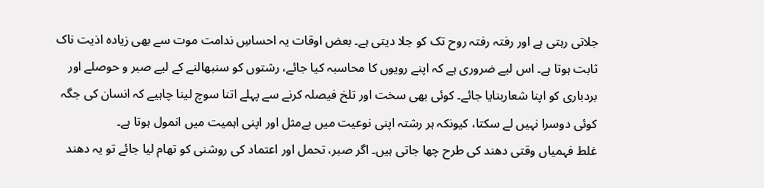جلاتی رہتی ہے اور رفتہ رفتہ روح تک کو جلا دیتی ہے۔ بعض اوقات یہ احساسِ ندامت موت سے بھی زیادہ اذیت ناک ثابت ہوتا ہے۔ اس لیے ضروری ہے کہ اپنے رویوں کا محاسبہ کیا جائے، رشتوں کو سنبھالنے کے لیے صبر و حوصلے اور بردباری کو اپنا شعاربنایا جائے۔ کوئی بھی سخت اور تلخ فیصلہ کرنے سے پہلے اتنا سوچ لینا چاہیے کہ انسان کی جگہ کوئی دوسرا نہیں لے سکتا، کیونکہ ہر رشتہ اپنی نوعیت میں بےمثل اور اپنی اہمیت میں انمول ہوتا ہے۔
غلط فہمیاں وقتی دھند کی طرح چھا جاتی ہیں۔ اگر صبر، تحمل اور اعتماد کی روشنی کو تھام لیا جائے تو یہ دھند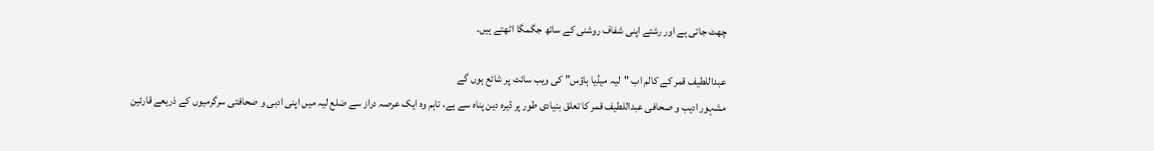چھٹ جاتی ہے اور رشتے اپنی شفاف روشنی کے ساتھ جگمگا اٹھتے ہیں۔

عبداللطیف قمر کے کالم اب "لیہ میڈیا ہاؤس” کی ویب سائٹ پر شائع ہوں گے
مشہور ادیب و صحافی عبداللطیف قمر کا تعلق بنیادی طور پر ڈیرہ دین پناہ سے ہے، تاہم وہ ایک عرصہ دراز سے ضلع لیہ میں اپنی ادبی و صحافتی سرگرمیوں کے ذریعے قارئین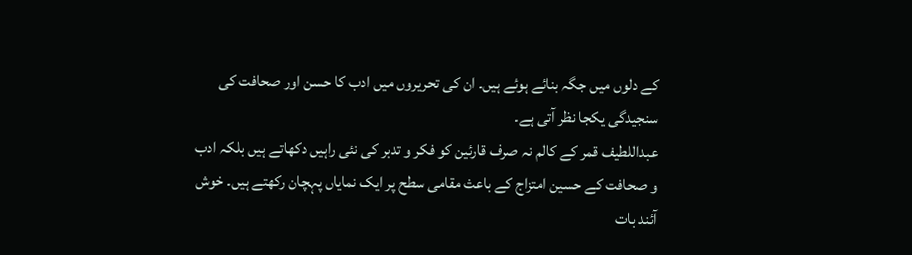کے دلوں میں جگہ بنائے ہوئے ہیں۔ ان کی تحریروں میں ادب کا حسن اور صحافت کی سنجیدگی یکجا نظر آتی ہے۔
عبداللطیف قمر کے کالم نہ صرف قارئین کو فکر و تدبر کی نئی راہیں دکھاتے ہیں بلکہ ادب و صحافت کے حسین امتزاج کے باعث مقامی سطح پر ایک نمایاں پہچان رکھتے ہیں۔ خوش آئند بات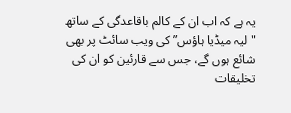یہ ہے کہ اب ان کے کالم باقاعدگی کے ساتھ "لیہ میڈیا ہاؤس” کی ویب سائٹ پر بھی شائع ہوں گے، جس سے قارئین کو ان کی تخلیقات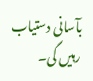بآسانی دستیاب رہیں گی۔